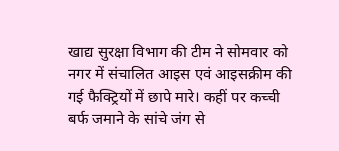खाद्य सुरक्षा विभाग की टीम ने सोमवार को नगर में संचालित आइस एवं आइसक्रीम की गई फैक्ट्रियों में छापे मारे। कहीं पर कच्ची बर्फ जमाने के सांचे जंग से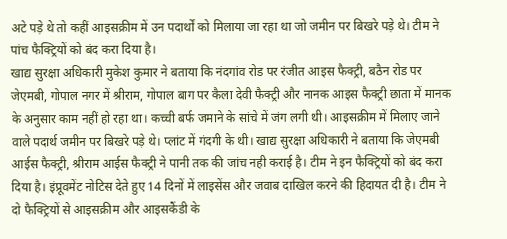अटे पड़े थे तो कहीं आइसक्रीम में उन पदार्थों को मिलाया जा रहा था जो जमीन पर बिखरे पड़े थे। टीम ने पांच फैक्ट्रियों को बंद करा दिया है।
खाद्य सुरक्षा अधिकारी मुकेश कुमार ने बताया कि नंदगांव रोड पर रंजीत आइस फैक्ट्री, बठैन रोड पर जेएमबी, गोपाल नगर में श्रीराम, गोपाल बाग पर कैला देवी फैक्ट्री और नानक आइस फैक्ट्री छाता में मानक के अनुसार काम नहीं हो रहा था। कच्ची बर्फ जमाने के सांचे में जंग लगी थी। आइसक्रीम में मिलाए जाने वाले पदार्थ जमीन पर बिखरे पड़े थे। प्लांट में गंदगी के थी। खाद्य सुरक्षा अधिकारी ने बताया कि जेएमबी आईस फैक्ट्री, श्रीराम आईस फैक्ट्री ने पानी तक की जांच नही कराई है। टीम ने इन फैक्ट्रियों को बंद करा दिया है। इंप्रूवमेंट नोटिस देते हुए 14 दिनों में लाइसेंस और जवाब दाखिल करने की हिदायत दी है। टीम ने दो फैक्ट्रियों से आइसक्रीम और आइसकैंडी के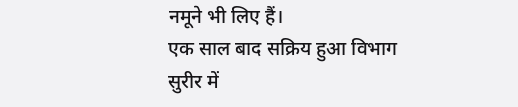नमूने भी लिए हैं।
एक साल बाद सक्रिय हुआ विभाग
सुरीर में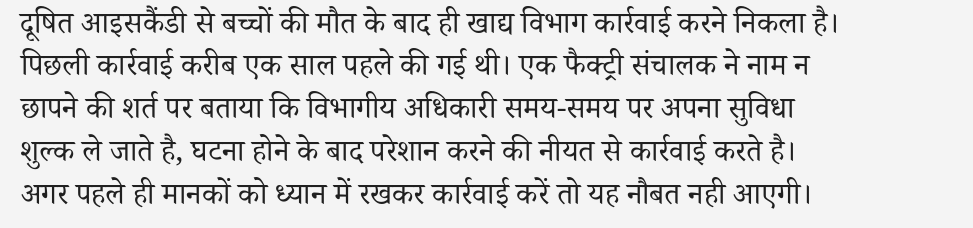दूषित आइसकैंडी से बच्चों की मौत के बाद ही खाद्य विभाग कार्रवाई करने निकला है। पिछली कार्रवाई करीब एक साल पहले की गई थी। एक फैक्ट्री संचालक ने नाम न छापने की शर्त पर बताया कि विभागीय अधिकारी समय-समय पर अपना सुविधा शुल्क ले जाते है, घटना होने के बाद परेशान करने की नीयत से कार्रवाई करते है। अगर पहले ही मानकों को ध्यान में रखकर कार्रवाई करें तो यह नौबत नही आएगी।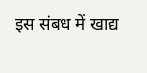इस संबध में खाद्य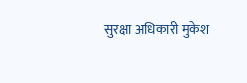सुरक्षा अधिकारी मुकेश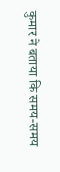कुमार ने बताया कि समय-समय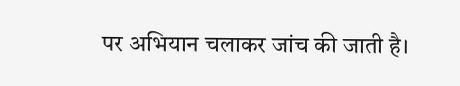पर अभियान चलाकर जांच की जाती है।